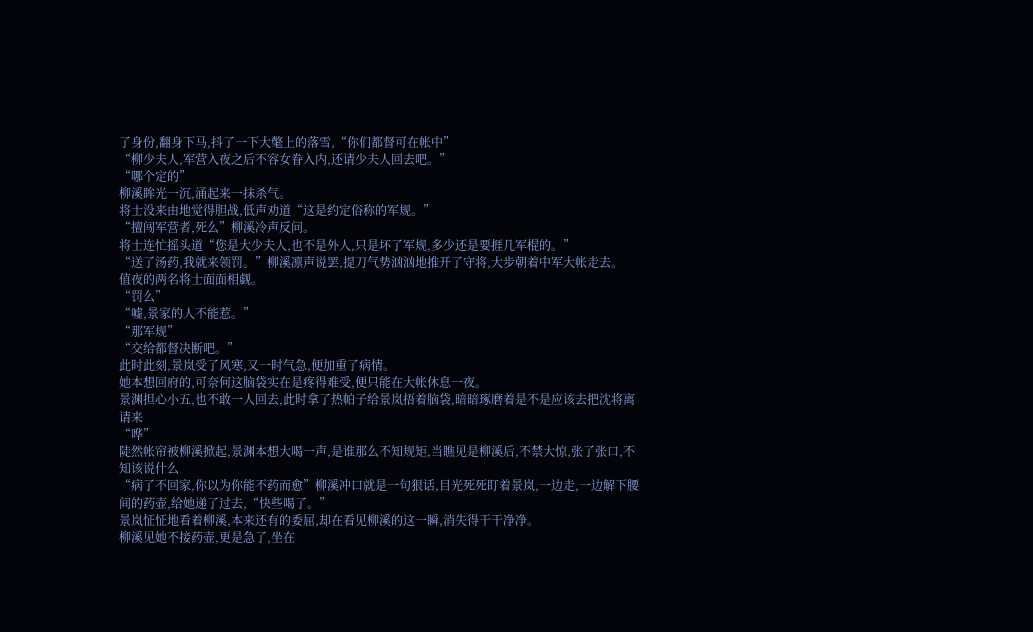了身份,翻身下马,抖了一下大氅上的落雪,“你们都督可在帐中”
“柳少夫人,军营入夜之后不容女眷入内,还请少夫人回去吧。”
“哪个定的”
柳溪眸光一沉,涌起来一抹杀气。
将士没来由地觉得胆战,低声劝道“这是约定俗称的军规。”
“擅闯军营者,死么”柳溪冷声反问。
将士连忙摇头道“您是大少夫人,也不是外人,只是坏了军规,多少还是要捱几军棍的。”
“送了汤药,我就来领罚。”柳溪凛声说罢,提刀气势汹汹地推开了守将,大步朝着中军大帐走去。
值夜的两名将士面面相觑。
“罚么”
“嘘,景家的人不能惹。”
“那军规”
“交给都督决断吧。”
此时此刻,景岚受了风寒,又一时气急,便加重了病情。
她本想回府的,可奈何这脑袋实在是疼得难受,便只能在大帐休息一夜。
景渊担心小五,也不敢一人回去,此时拿了热帕子给景岚捂着脑袋,暗暗琢磨着是不是应该去把沈将离请来
“哗”
陡然帐帘被柳溪掀起,景渊本想大喝一声,是谁那么不知规矩,当瞧见是柳溪后,不禁大惊,张了张口,不知该说什么
“病了不回家,你以为你能不药而愈”柳溪冲口就是一句狠话,目光死死盯着景岚,一边走,一边解下腰间的药壶,给她递了过去,“快些喝了。”
景岚怔怔地看着柳溪,本来还有的委屈,却在看见柳溪的这一瞬,消失得干干净净。
柳溪见她不接药壶,更是急了,坐在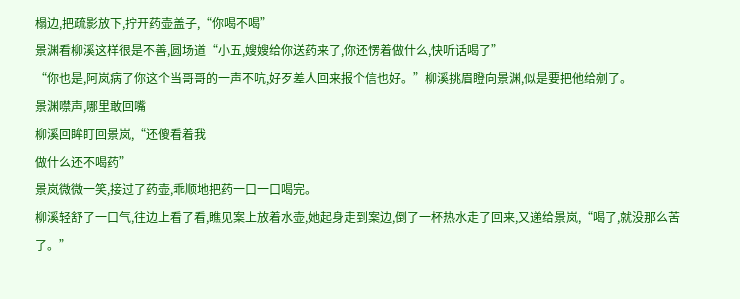榻边,把疏影放下,拧开药壶盖子,“你喝不喝”
景渊看柳溪这样很是不善,圆场道“小五,嫂嫂给你送药来了,你还愣着做什么,快听话喝了”
“你也是,阿岚病了你这个当哥哥的一声不吭,好歹差人回来报个信也好。”柳溪挑眉瞪向景渊,似是要把他给剜了。
景渊噤声,哪里敢回嘴
柳溪回眸盯回景岚,“还傻看着我
做什么还不喝药”
景岚微微一笑,接过了药壶,乖顺地把药一口一口喝完。
柳溪轻舒了一口气,往边上看了看,瞧见案上放着水壶,她起身走到案边,倒了一杯热水走了回来,又递给景岚,“喝了,就没那么苦了。”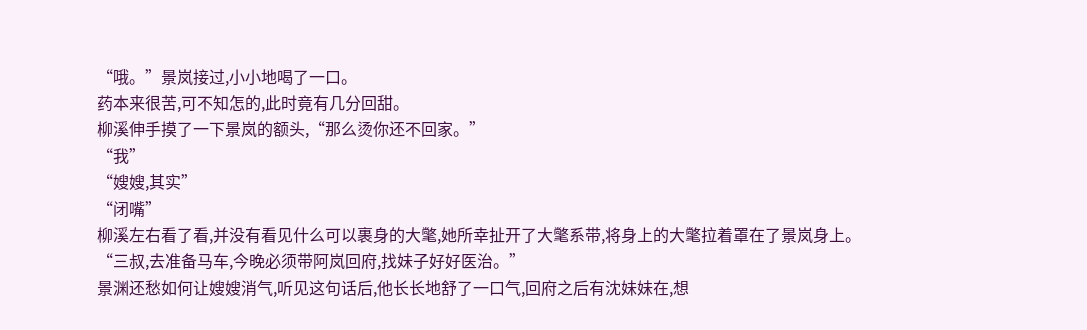“哦。”景岚接过,小小地喝了一口。
药本来很苦,可不知怎的,此时竟有几分回甜。
柳溪伸手摸了一下景岚的额头,“那么烫你还不回家。”
“我”
“嫂嫂,其实”
“闭嘴”
柳溪左右看了看,并没有看见什么可以裹身的大氅,她所幸扯开了大氅系带,将身上的大氅拉着罩在了景岚身上。
“三叔,去准备马车,今晚必须带阿岚回府,找妹子好好医治。”
景渊还愁如何让嫂嫂消气,听见这句话后,他长长地舒了一口气,回府之后有沈妹妹在,想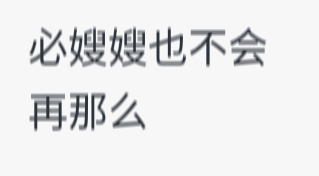必嫂嫂也不会再那么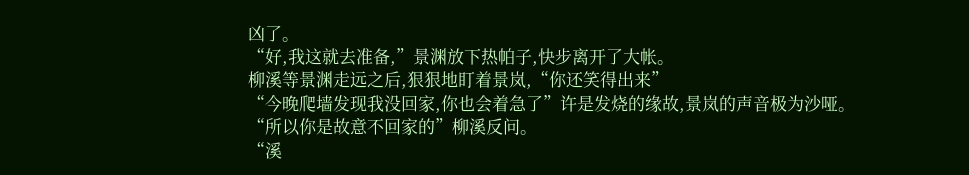凶了。
“好,我这就去准备,”景渊放下热帕子,快步离开了大帐。
柳溪等景渊走远之后,狠狠地盯着景岚,“你还笑得出来”
“今晚爬墙发现我没回家,你也会着急了”许是发烧的缘故,景岚的声音极为沙哑。
“所以你是故意不回家的”柳溪反问。
“溪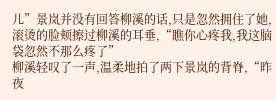儿”景岚并没有回答柳溪的话,只是忽然拥住了她,滚烫的脸颊擦过柳溪的耳垂,“瞧你心疼我,我这脑袋忽然不那么疼了”
柳溪轻叹了一声,温柔地拍了两下景岚的背脊,“昨夜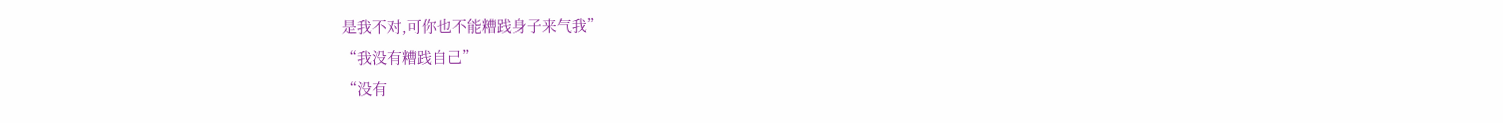是我不对,可你也不能糟践身子来气我”
“我没有糟践自己”
“没有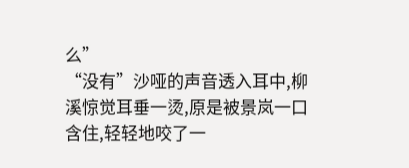么”
“没有”沙哑的声音透入耳中,柳溪惊觉耳垂一烫,原是被景岚一口含住,轻轻地咬了一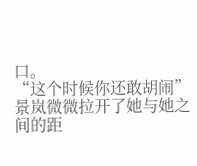口。
“这个时候你还敢胡闹”
景岚微微拉开了她与她之间的距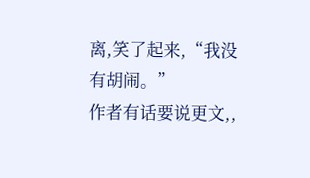离,笑了起来,“我没有胡闹。”
作者有话要说更文,,